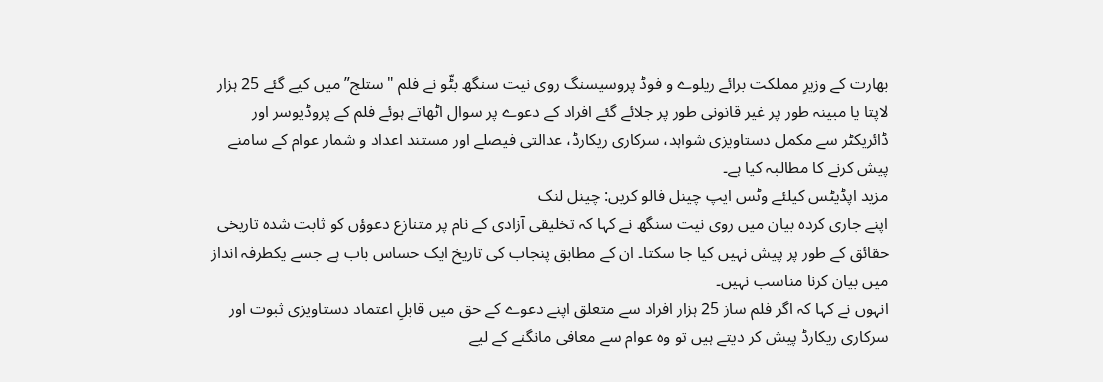بھارت کے وزیرِ مملکت برائے ریلوے و فوڈ پروسیسنگ روی نیت سنگھ بٹّو نے فلم "ستلج” میں کیے گئے 25 ہزار لاپتا یا مبینہ طور پر غیر قانونی طور پر جلائے گئے افراد کے دعوے پر سوال اٹھاتے ہوئے فلم کے پروڈیوسر اور ڈائریکٹر سے مکمل دستاویزی شواہد، سرکاری ریکارڈ، عدالتی فیصلے اور مستند اعداد و شمار عوام کے سامنے پیش کرنے کا مطالبہ کیا ہے۔
مزید اپڈیٹس کیلئے وٹس ایپ چینل فالو کریں: چینل لنک
اپنے جاری کردہ بیان میں روی نیت سنگھ نے کہا کہ تخلیقی آزادی کے نام پر متنازع دعوؤں کو ثابت شدہ تاریخی حقائق کے طور پر پیش نہیں کیا جا سکتا۔ ان کے مطابق پنجاب کی تاریخ ایک حساس باب ہے جسے یکطرفہ انداز میں بیان کرنا مناسب نہیں۔
انہوں نے کہا کہ اگر فلم ساز 25 ہزار افراد سے متعلق اپنے دعوے کے حق میں قابلِ اعتماد دستاویزی ثبوت اور سرکاری ریکارڈ پیش کر دیتے ہیں تو وہ عوام سے معافی مانگنے کے لیے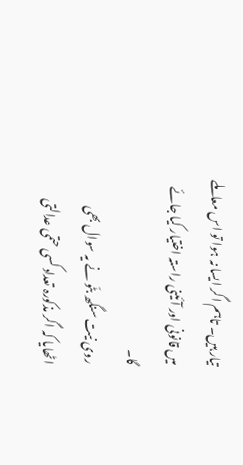تیار ہیں۔ تاہم اگر ایسا نہ ہوا تو اس معاملے میں قانونی اور آئینی راستہ اختیار کیا جائے گا۔
روی نیت سنگھ بٹّو نے یہ سوال بھی اٹھایا کہ اگر مذکورہ تعداد کسی حتمی عدالتی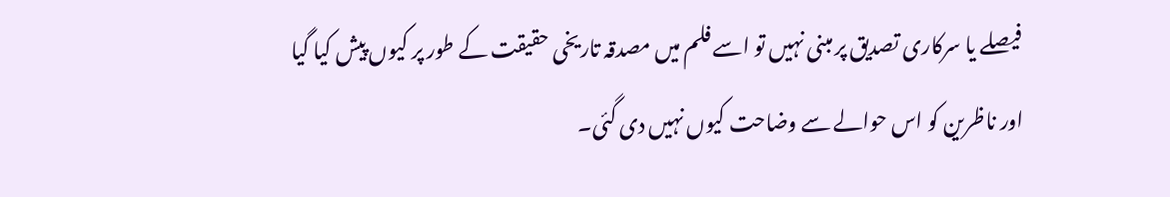فیصلے یا سرکاری تصدیق پر مبنی نہیں تو اسے فلم میں مصدقہ تاریخی حقیقت کے طور پر کیوں پیش کیا گیا اور ناظرین کو اس حوالے سے وضاحت کیوں نہیں دی گئی۔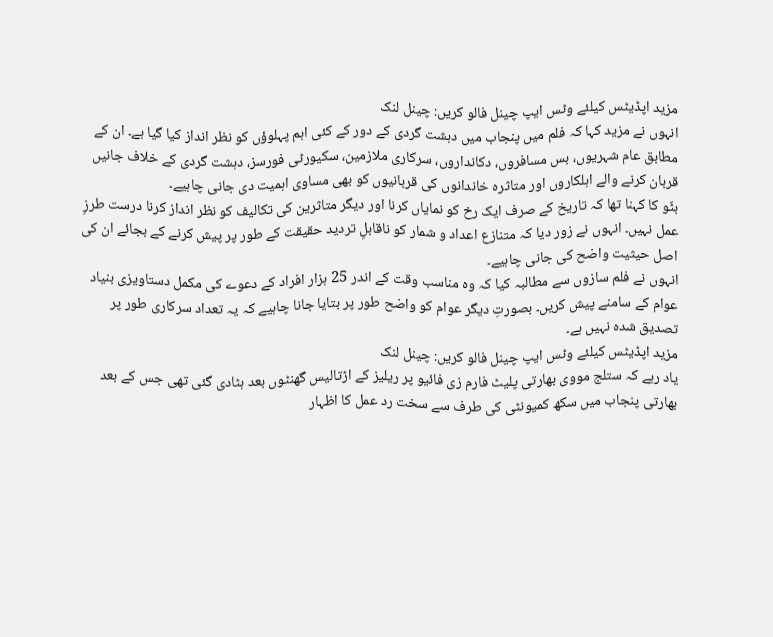مزید اپڈیٹس کیلئے وٹس ایپ چینل فالو کریں: چینل لنک
انہوں نے مزید کہا کہ فلم میں پنجاب میں دہشت گردی کے دور کے کئی اہم پہلوؤں کو نظر انداز کیا گیا ہے۔ ان کے مطابق عام شہریوں، بس مسافروں، دکانداروں، سرکاری ملازمین، سکیورٹی فورسز، دہشت گردی کے خلاف جانیں قربان کرنے والے اہلکاروں اور متاثرہ خاندانوں کی قربانیوں کو بھی مساوی اہمیت دی جانی چاہیے۔
بٹّو کا کہنا تھا کہ تاریخ کے صرف ایک رخ کو نمایاں کرنا اور دیگر متاثرین کی تکالیف کو نظر انداز کرنا درست طرزِ عمل نہیں۔ انہوں نے زور دیا کہ متنازع اعداد و شمار کو ناقابلِ تردید حقیقت کے طور پر پیش کرنے کے بجائے ان کی اصل حیثیت واضح کی جانی چاہیے۔
انہوں نے فلم سازوں سے مطالبہ کیا کہ وہ مناسب وقت کے اندر 25 ہزار افراد کے دعوے کی مکمل دستاویزی بنیاد عوام کے سامنے پیش کریں۔ بصورتِ دیگر عوام کو واضح طور پر بتایا جانا چاہیے کہ یہ تعداد سرکاری طور پر تصدیق شدہ نہیں ہے۔
مزید اپڈیٹس کیلئے وٹس ایپ چینل فالو کریں: چینل لنک
یاد رہے کہ ستلج مووی بھارتی پلیٹ فارم زی فائیو پر ریلیز کے اڑتالیس گھنٹوں بعد ہٹادی گئی تھی جس کے بعد بھارتی پنجاب میں سکھ کمیونٹی کی طرف سے سخت رد عمل کا اظہار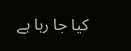کیا جا رہا ہے